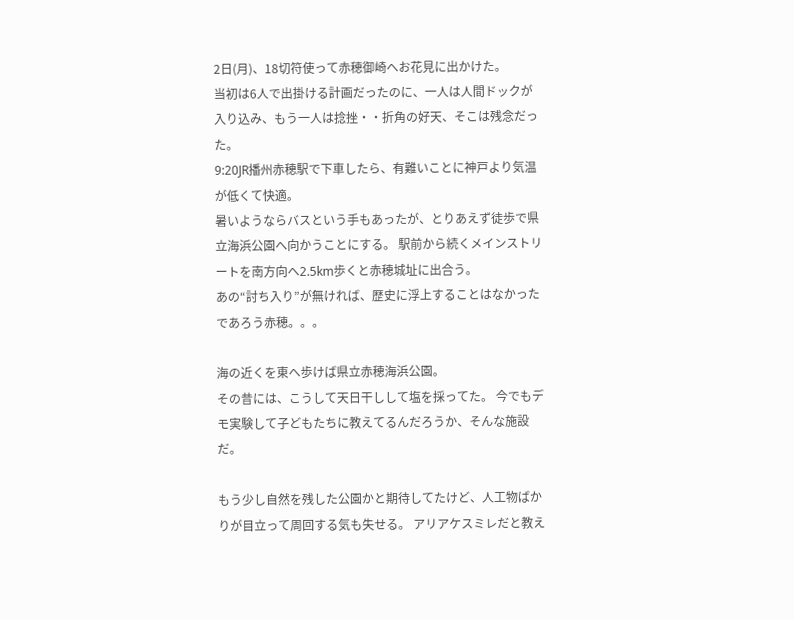2日(月)、18切符使って赤穂御崎へお花見に出かけた。
当初は6人で出掛ける計画だったのに、一人は人間ドックが入り込み、もう一人は捻挫・・折角の好天、そこは残念だった。
9:20JR播州赤穂駅で下車したら、有難いことに神戸より気温が低くて快適。
暑いようならバスという手もあったが、とりあえず徒歩で県立海浜公園へ向かうことにする。 駅前から続くメインストリートを南方向へ2.5km歩くと赤穂城址に出合う。
あの“討ち入り”が無ければ、歴史に浮上することはなかったであろう赤穂。。。

海の近くを東へ歩けば県立赤穂海浜公園。
その昔には、こうして天日干しして塩を採ってた。 今でもデモ実験して子どもたちに教えてるんだろうか、そんな施設だ。

もう少し自然を残した公園かと期待してたけど、人工物ばかりが目立って周回する気も失せる。 アリアケスミレだと教え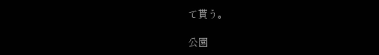て貰う。

公園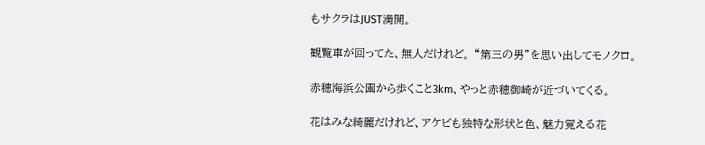もサクラはJUST満開。

観覧車が回ってた、無人だけれど。 “第三の男”を思い出してモノクロ。

赤穂海浜公園から歩くこと3km、やっと赤穂御崎が近づいてくる。

花はみな綺麗だけれど、アケビも独特な形状と色、魅力覚える花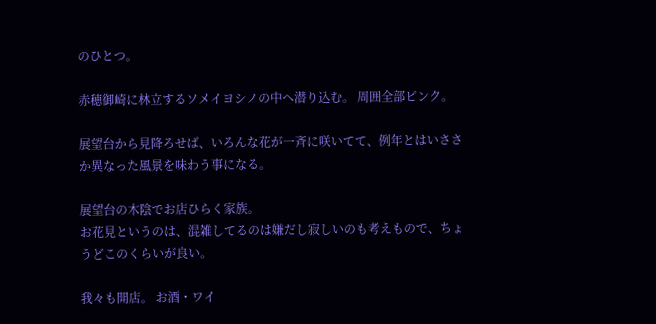のひとつ。

赤穂御崎に林立するソメイヨシノの中へ潜り込む。 周囲全部ピンク。

展望台から見降ろせば、いろんな花が一斉に咲いてて、例年とはいささか異なった風景を味わう事になる。

展望台の木陰でお店ひらく家族。
お花見というのは、混雑してるのは嫌だし寂しいのも考えもので、ちょうどこのくらいが良い。

我々も開店。 お酒・ワイ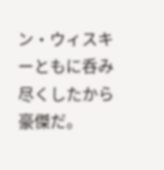ン・ウィスキーともに呑み尽くしたから豪傑だ。